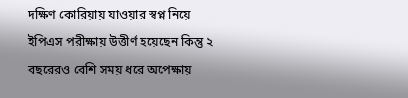দক্ষিণ কোরিয়ায় যাওয়ার স্বপ্ন নিয়ে ইপিএস পরীক্ষায় উত্তীর্ণ হয়েছেন কিন্তু ২ বছরেরও বেশি সময় ধরে অপেক্ষায়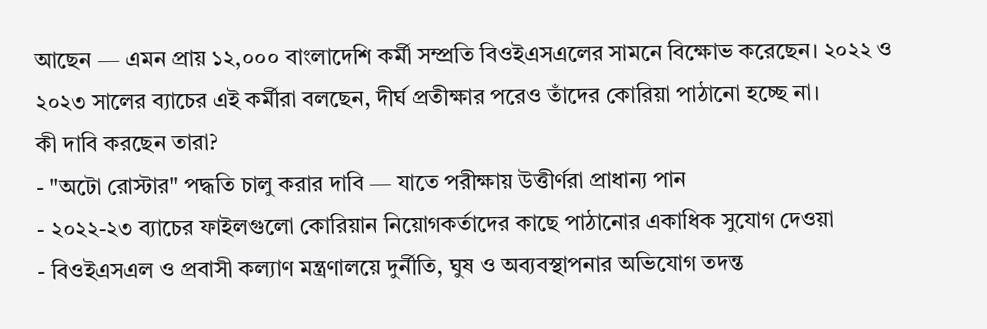আছেন — এমন প্রায় ১২,০০০ বাংলাদেশি কর্মী সম্প্রতি বিওইএসএলের সামনে বিক্ষোভ করেছেন। ২০২২ ও ২০২৩ সালের ব্যাচের এই কর্মীরা বলছেন, দীর্ঘ প্রতীক্ষার পরেও তাঁদের কোরিয়া পাঠানো হচ্ছে না।
কী দাবি করছেন তারা?
- "অটো রোস্টার" পদ্ধতি চালু করার দাবি — যাতে পরীক্ষায় উত্তীর্ণরা প্রাধান্য পান
- ২০২২-২৩ ব্যাচের ফাইলগুলো কোরিয়ান নিয়োগকর্তাদের কাছে পাঠানোর একাধিক সুযোগ দেওয়া
- বিওইএসএল ও প্রবাসী কল্যাণ মন্ত্রণালয়ে দুর্নীতি, ঘুষ ও অব্যবস্থাপনার অভিযোগ তদন্ত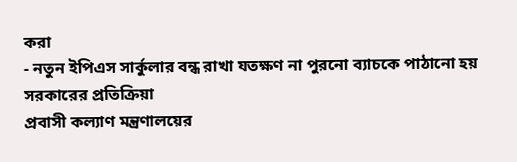করা
- নতুন ইপিএস সার্কুলার বন্ধ রাখা যতক্ষণ না পুরনো ব্যাচকে পাঠানো হয়
সরকারের প্রতিক্রিয়া
প্রবাসী কল্যাণ মন্ত্রণালয়ের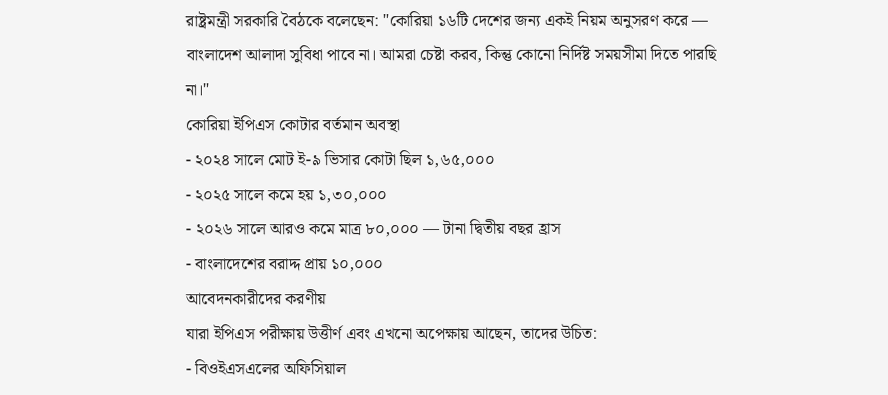রাষ্ট্রমন্ত্রী সরকারি বৈঠকে বলেছেন: "কোরিয়া ১৬টি দেশের জন্য একই নিয়ম অনুসরণ করে — বাংলাদেশ আলাদা সুবিধা পাবে না। আমরা চেষ্টা করব, কিন্তু কোনো নির্দিষ্ট সময়সীমা দিতে পারছি না।"
কোরিয়া ইপিএস কোটার বর্তমান অবস্থা
- ২০২৪ সালে মোট ই-৯ ভিসার কোটা ছিল ১,৬৫,০০০
- ২০২৫ সালে কমে হয় ১,৩০,০০০
- ২০২৬ সালে আরও কমে মাত্র ৮০,০০০ — টানা দ্বিতীয় বছর হ্রাস
- বাংলাদেশের বরাদ্দ প্রায় ১০,০০০
আবেদনকারীদের করণীয়
যারা ইপিএস পরীক্ষায় উত্তীর্ণ এবং এখনো অপেক্ষায় আছেন, তাদের উচিত:
- বিওইএসএলের অফিসিয়াল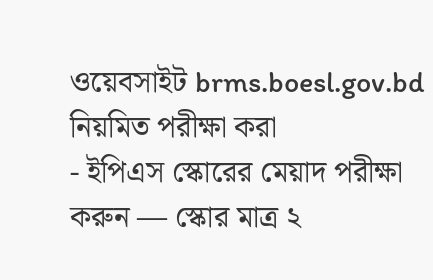ওয়েবসাইট brms.boesl.gov.bd নিয়মিত পরীক্ষা করা
- ইপিএস স্কোরের মেয়াদ পরীক্ষা করুন — স্কোর মাত্র ২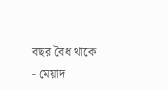বছর বৈধ থাকে
- মেয়াদ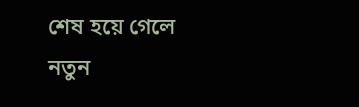শেষ হয়ে গেলে নতুন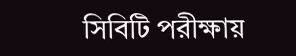সিবিটি পরীক্ষায়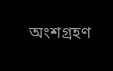অংশগ্রহণ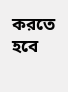করতে হবে